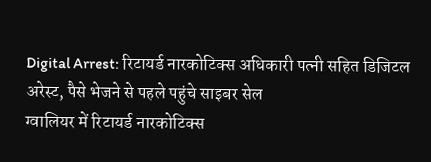Digital Arrest: रिटायर्ड नारकोटिक्स अधिकारी पत्नी सहित डिजिटल अरेस्ट, पैसे भेजने से पहले पहुंचे साइबर सेल
ग्वालियर में रिटायर्ड नारकोटिक्स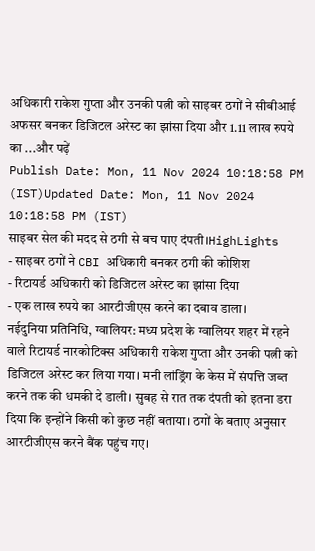अधिकारी राकेश गुप्ता और उनकी पत्नी को साइबर ठगों ने सीबीआई अफसर बनकर डिजिटल अरेस्ट का झांसा दिया और 1.11 लाख रुपये का ...और पढ़ें
Publish Date: Mon, 11 Nov 2024 10:18:58 PM (IST)Updated Date: Mon, 11 Nov 2024 10:18:58 PM (IST)
साइबर सेल की मदद से ठगी से बच पाए दंपती।HighLights
- साइबर ठगों ने CBI अधिकारी बनकर ठगी की कोशिश
- रिटायर्ड अधिकारी को डिजिटल अरेस्ट का झांसा दिया
- एक लाख रुपये का आरटीजीएस करने का दबाव डाला।
नईदुनिया प्रतिनिधि, ग्वालियर: मध्य प्रदेश के ग्वालियर शहर में रहने वाले रिटायर्ड नारकोटिक्स अधिकारी राकेश गुप्ता और उनकी पत्नी को डिजिटल अरेस्ट कर लिया गया। मनी लांड्रिंग के केस में संपत्ति जब्त करने तक की धमकी दे डाली। सुबह से रात तक दंपती को इतना डरा दिया कि इन्होंने किसी को कुछ नहीं बताया। ठगों के बताए अनुसार आरटीजीएस करने बैंक पहुंच गए।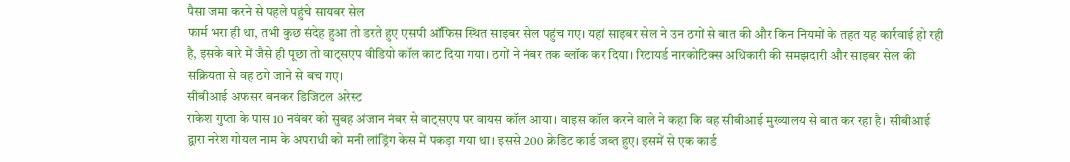पैसा जमा करने से पहले पहुंचे सायबर सेल
फार्म भरा ही था, तभी कुछ संदेह हुआ तो डरते हुए एसपी ऑफिस स्थित साइबर सेल पहुंच गए। यहां साइबर सेल ने उन ठगों से बात की और किन नियमों के तहत यह कार्रवाई हो रही है, इसके बारे में जैसे ही पूछा तो वाट्सएप वीडियो कॉल काट दिया गया। ठगों ने नंबर तक ब्लॉक कर दिया। रिटायर्ड नारकोटिक्स अधिकारी की समझदारी और साइबर सेल की सक्रियता से वह ठगे जाने से बच गए।
सीबीआई अफसर बनकर डिजिटल अरेस्ट
राकेश गुप्ता के पास 10 नवंबर को सुबह अंजान नंबर से वाट्सएप पर वायस कॉल आया। वाइस कॉल करने वाले ने कहा कि वह सीबीआई मुख्यालय से बात कर रहा है। सीबीआई द्वारा नरेश गोयल नाम के अपराधी को मनी लांड्रिंग केस में पकड़ा गया था। इससे 200 क्रेडिट कार्ड जब्त हुए। इसमें से एक कार्ड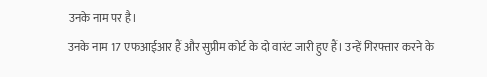उनके नाम पर है।
उनके नाम 17 एफआईआर हैं और सुप्रीम कोर्ट के दो वारंट जारी हुए हैं। उन्हें गिरफ्तार करने के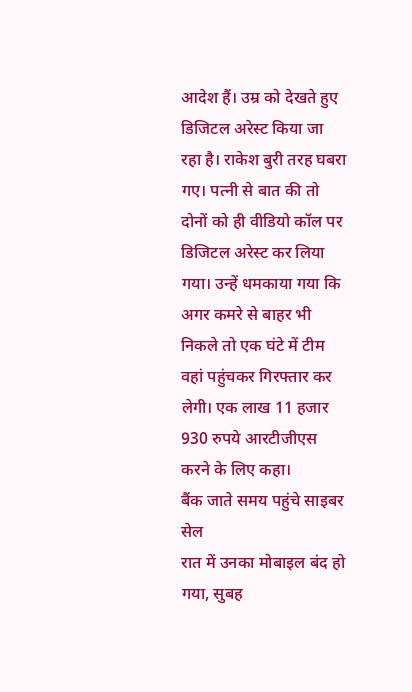आदेश हैं। उम्र को देखते हुए डिजिटल अरेस्ट किया जा रहा है। राकेश बुरी तरह घबरा गए। पत्नी से बात की तो दोनों को ही वीडियो कॉल पर डिजिटल अरेस्ट कर लिया गया। उन्हें धमकाया गया कि अगर कमरे से बाहर भी निकले तो एक घंटे में टीम वहां पहुंचकर गिरफ्तार कर लेगी। एक लाख 11 हजार 930 रुपये आरटीजीएस करने के लिए कहा।
बैंक जाते समय पहुंचे साइबर सेल
रात में उनका मोबाइल बंद हो गया, सुबह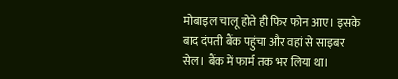मोबाइल चालू होते ही फिर फोन आए। इसके बाद दंपती बैंक पहुंचा और वहां से साइबर सेल। बैंक में फार्म तक भर लिया था।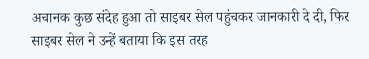अचानक कुछ संदेह हुआ तो साइबर सेल पहुंचकर जानकारी दे दी, फिर साइबर सेल ने उन्हें बताया कि इस तरह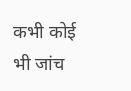कभी कोई भी जांच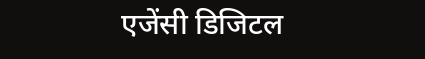एजेंसी डिजिटल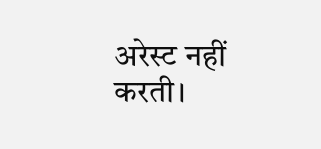अरेस्ट नहीं करती।